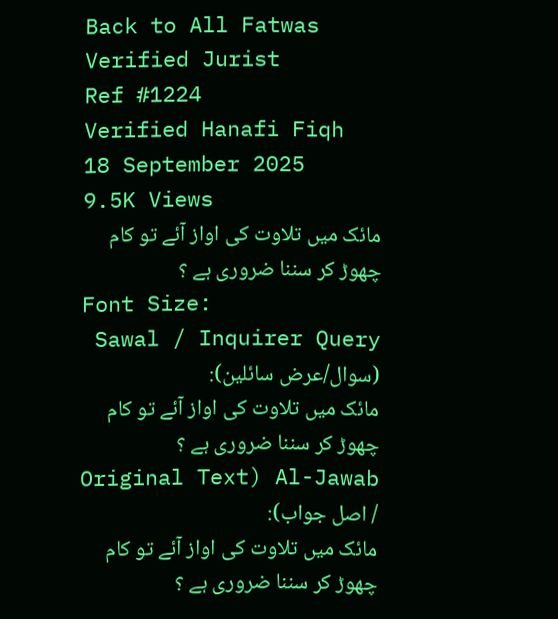Back to All Fatwas
Verified Jurist
Ref #1224
Verified Hanafi Fiqh
18 September 2025
9.5K Views
مائک میں تلاوت کی اواز آئے تو کام چھوڑ کر سننا ضروری ہے ؟
Font Size:
Sawal / Inquirer Query (سوال/عرض سائلین):
مائک میں تلاوت کی اواز آئے تو کام چھوڑ کر سننا ضروری ہے ؟
Al-Jawab (Original Text / اصل جواب):
مائک میں تلاوت کی اواز آئے تو کام چھوڑ کر سننا ضروری ہے ؟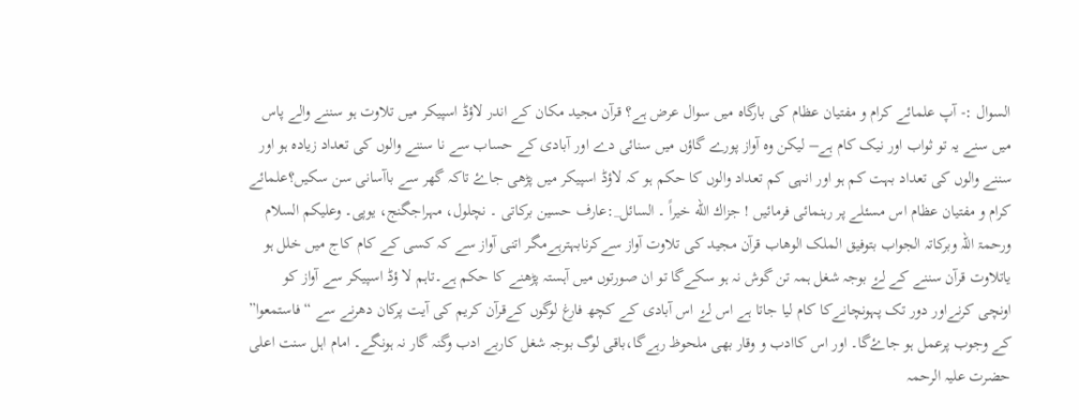السوال :- آپ علمائے کرام و مفتیان عظام کی بارگاہ میں سوال عرض ہے؟ قرآن مجید مکان کے اندر لاؤڈ اسپیکر میں تلاوت ہو سننے والے پاس میں سنے یہ تو ثواب اور نیک کام ہے– لیکن وہ آواز پورے گاؤں میں سنائی دے اور آبادی کے حساب سے نا سننے والوں کی تعداد زیادہ ہو اور سننے والوں کی تعداد بہت کم ہو اور انہی کم تعداد والوں کا حکم ہو کہ لاؤڈ اسپیکر میں پڑھی جاۓ تاکہ گھر سے باآسانی سن سکیں؟علمائے کرام و مفتیان عظام اس مسئلے پر رہنمائی فرمائیں ! جزاك الله خيراً ۔ السائل_:عارف حسين برکاتی ۔ نچلول، مہراجگنج، یوپی۔ وعلیکم السلام ورحمۃ اللہ وبرکاتہ الجواب بتوفیق الملک الوھاب قرآن مجید کی تلاوت آواز سےکرنابہترہےمگر اتنی آواز سے کہ کسی کے کام کاج میں خلل ہو یاتلاوت قرآن سننے کے لۓ بوجہ شغل ہمہ تن گوش نہ ہو سکےگا تو ان صورتوں میں آہستہ پڑھنے کا حکم ہے۔تاہم لا ؤڈ اسپیکر سے آواز کو اونچی کرنےاور دور تک پہونچانےکا کام لیا جاتا ہے اس لۓ اس آبادی کے کچھ فارغ لوگوں کےقرآن کریم کی آیت پرکان دھرنے سے “فاستمعوا” کے وجوب پرعمل ہو جاۓگا۔ اور اس کاادب و وقار بھی ملحوظ رہےگا،باقی لوگ بوجہ شغل کاربے ادب وگنہ گار نہ ہونگے۔ امام اہل سنت اعلی حضرت علیہ الرحمہ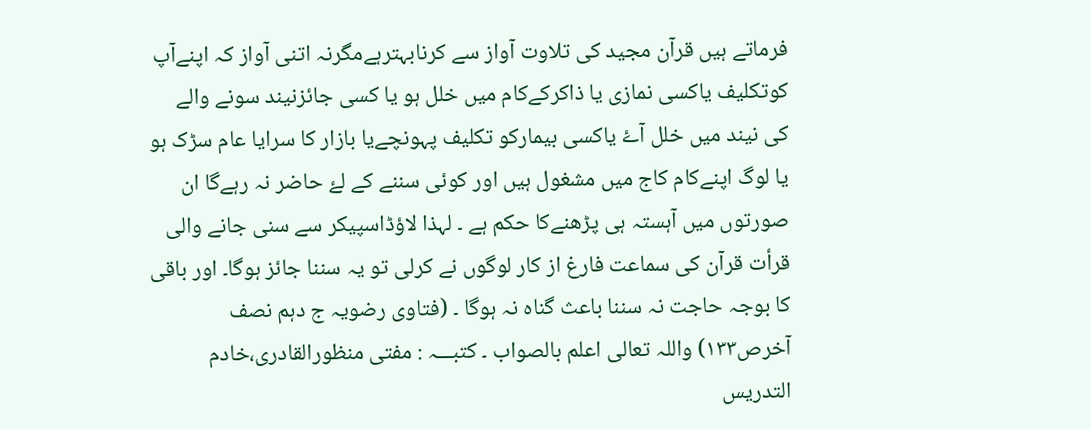فرماتے ہیں قرآن مجید کی تلاوت آواز سے کرنابہترہےمگرنہ اتنی آواز کہ اپنےآپ کوتکلیف یاکسی نمازی یا ذاکرکےکام میں خلل ہو یا کسی جائزنیند سونے والے کی نیند میں خلل آۓ یاکسی بیمارکو تکلیف پہونچےیا بازار کا سرایا عام سڑک ہو یا لوگ اپنےکام کاج میں مشغول ہیں اور کوئی سننے کے لۓ حاضر نہ رہےگا ان صورتوں میں آہستہ ہی پڑھنےکا حکم ہے ۔ لہذا لاؤڈاسپیکر سے سنی جانے والی قرأت قرآن کی سماعت فارغ از کار لوگوں نے کرلی تو یہ سننا جائز ہوگا۔ اور باقی کا بوجہ حاجت نہ سننا باعث گناہ نہ ہوگا ۔ (فتاوی رضویہ ج دہم نصف آخرص١٣٣) واللہ تعالی اعلم بالصواب ۔ کتبـــہ : مفتی منظورالقادری،خادم التدریس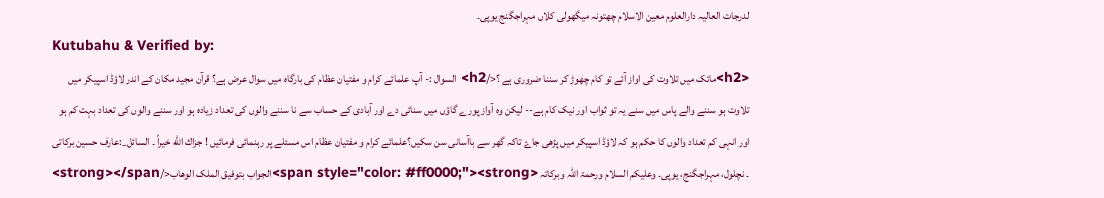لدرجات العالیہ دارالعلوم معین الاسلام چھتونہ میگھولی کلاں مہراجگنج یوپی۔
Kutubahu & Verified by:
<h2>مائک میں تلاوت کی اواز آئے تو کام چھوڑ کر سننا ضروری ہے ؟</h2> السوال :- آپ علمائے کرام و مفتیان عظام کی بارگاہ میں سوال عرض ہے؟ قرآن مجید مکان کے اندر لاؤڈ اسپیکر میں تلاوت ہو سننے والے پاس میں سنے یہ تو ثواب اور نیک کام ہے-- لیکن وہ آواز پورے گاؤں میں سنائی دے اور آبادی کے حساب سے نا سننے والوں کی تعداد زیادہ ہو اور سننے والوں کی تعداد بہت کم ہو اور انہی کم تعداد والوں کا حکم ہو کہ لاؤڈ اسپیکر میں پڑھی جاۓ تاکہ گھر سے باآسانی سن سکیں؟علمائے کرام و مفتیان عظام اس مسئلے پر رہنمائی فرمائیں ! جزاك الله خيراً ۔ السائل_:عارف حسين برکاتی ۔ نچلول، مہراجگنج، یوپی۔ وعلیکم السلام ورحمۃ اللہ وبرکاتہ <span style="color: #ff0000;"><strong>الجواب بتوفیق الملک الوھاب</strong></span>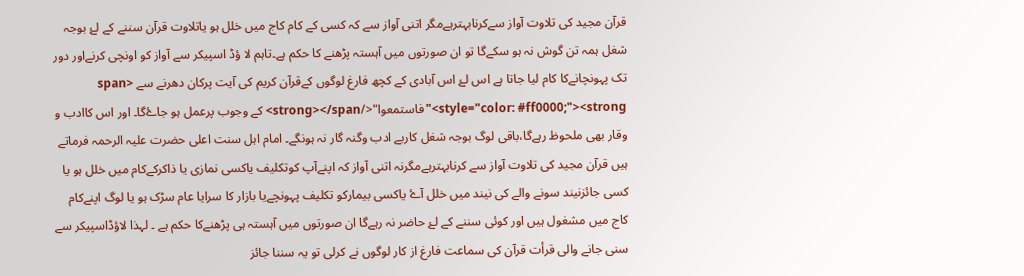قرآن مجید کی تلاوت آواز سےکرنابہترہےمگر اتنی آواز سے کہ کسی کے کام کاج میں خلل ہو یاتلاوت قرآن سننے کے لۓ بوجہ شغل ہمہ تن گوش نہ ہو سکےگا تو ان صورتوں میں آہستہ پڑھنے کا حکم ہے۔تاہم لا ؤڈ اسپیکر سے آواز کو اونچی کرنےاور دور تک پہونچانےکا کام لیا جاتا ہے اس لۓ اس آبادی کے کچھ فارغ لوگوں کےقرآن کریم کی آیت پرکان دھرنے سے <span style="color: #ff0000;"><strong>"فاستمعوا"</strong></span> کے وجوب پرعمل ہو جاۓگا۔ اور اس کاادب و وقار بھی ملحوظ رہےگا،باقی لوگ بوجہ شغل کاربے ادب وگنہ گار نہ ہونگے۔ امام اہل سنت اعلی حضرت علیہ الرحمہ فرماتے ہیں قرآن مجید کی تلاوت آواز سے کرنابہترہےمگرنہ اتنی آواز کہ اپنےآپ کوتکلیف یاکسی نمازی یا ذاکرکےکام میں خلل ہو یا کسی جائزنیند سونے والے کی نیند میں خلل آۓ یاکسی بیمارکو تکلیف پہونچےیا بازار کا سرایا عام سڑک ہو یا لوگ اپنےکام کاج میں مشغول ہیں اور کوئی سننے کے لۓ حاضر نہ رہےگا ان صورتوں میں آہستہ ہی پڑھنےکا حکم ہے ۔ لہذا لاؤڈاسپیکر سے سنی جانے والی قرأت قرآن کی سماعت فارغ از کار لوگوں نے کرلی تو یہ سننا جائز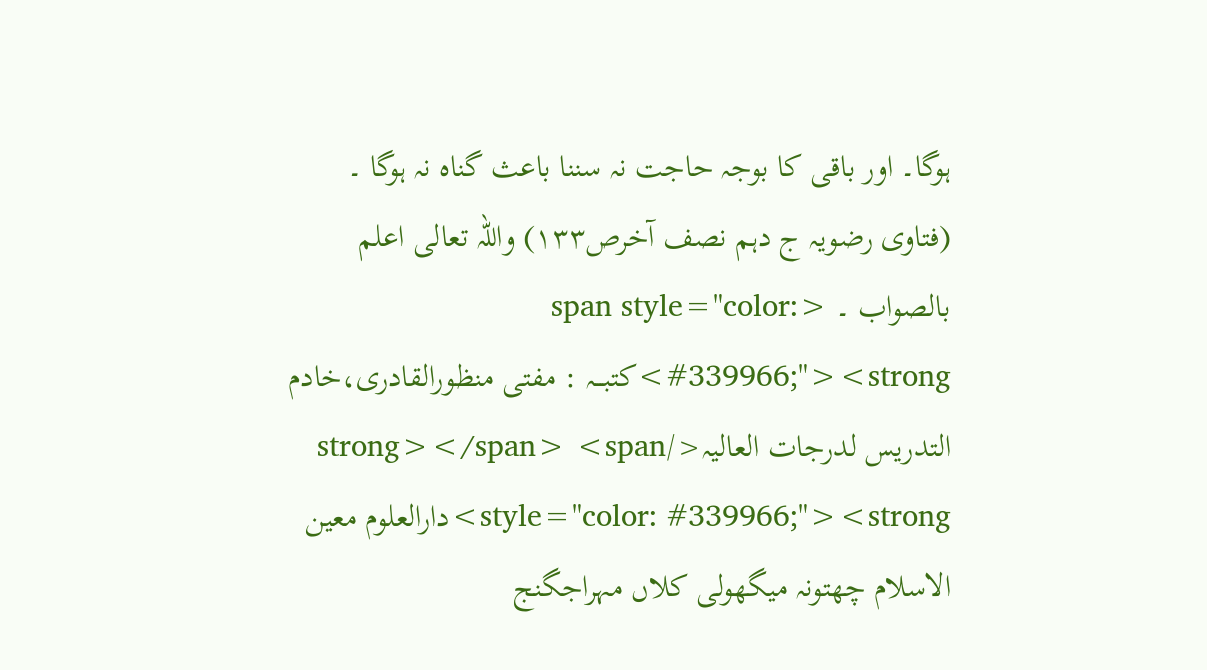ہوگا۔ اور باقی کا بوجہ حاجت نہ سننا باعث گناہ نہ ہوگا ۔ (فتاوی رضویہ ج دہم نصف آخرص١٣٣) واللہ تعالی اعلم بالصواب ۔ <span style="color: #339966;"><strong>کتبـــہ : مفتی منظورالقادری،خادم التدریس لدرجات العالیہ</strong></span> <span style="color: #339966;"><strong>دارالعلوم معین الاسلام چھتونہ میگھولی کلاں مہراجگنج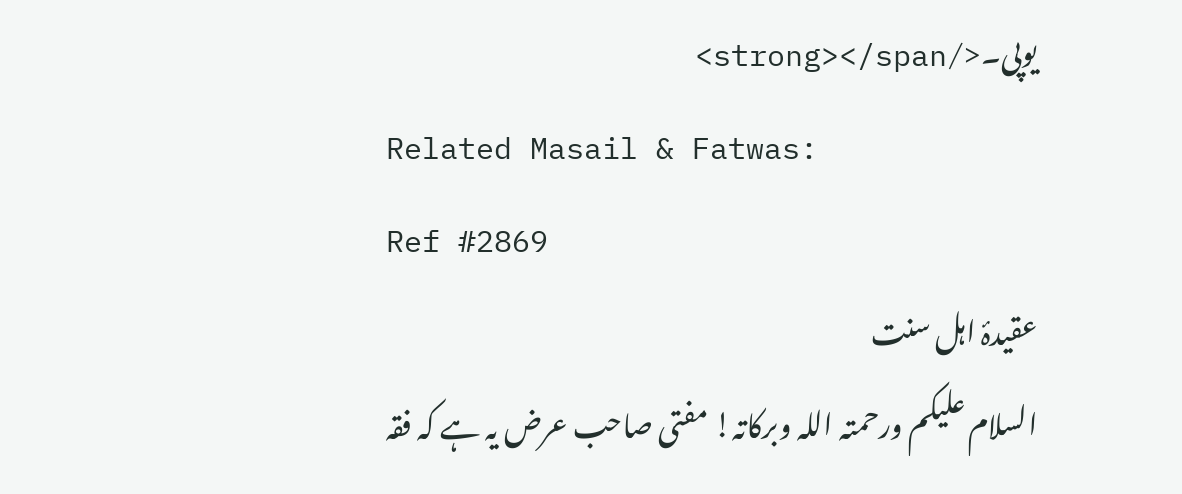یوپی۔</strong></span>
Related Masail & Fatwas:
Ref #2869
عقیدۂ اہل سنت
السلام علیکم ورحمتہ اللہ وبرکاتہ! مفتی صاحب عرض یہ ہے کہ فقہ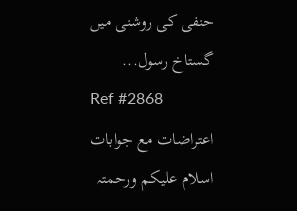حنفی کی روشنی میں گستاخ رسول...
Ref #2868
اعتراضات مع جوابات
اسلام علیکم ورحمتہ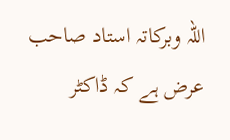اللہ وبرکاتہ استاد صاحب عرض ہے کہ ڈاکٹر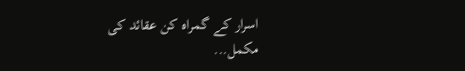اسرار کے گمراہ کن عقائد کی مکمل...